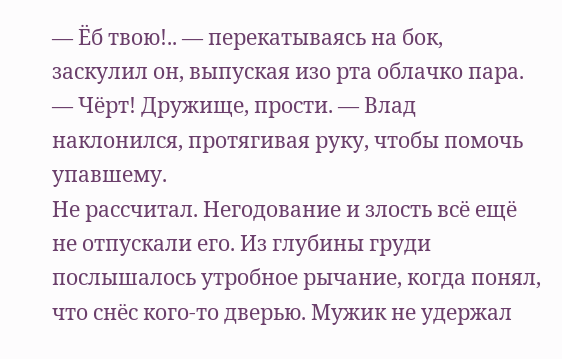— Ёб твою!.. — перекатываясь на бок, заскулил он, выпуская изо рта облачко пара.
— Чёрт! Дружище, прости. — Влад наклонился, протягивая руку, чтобы помочь упавшему.
Не рассчитал. Негодование и злость всё ещё не отпускали его. Из глубины груди послышалось утробное рычание, когда понял, что снёс кого-то дверью. Мужик не удержал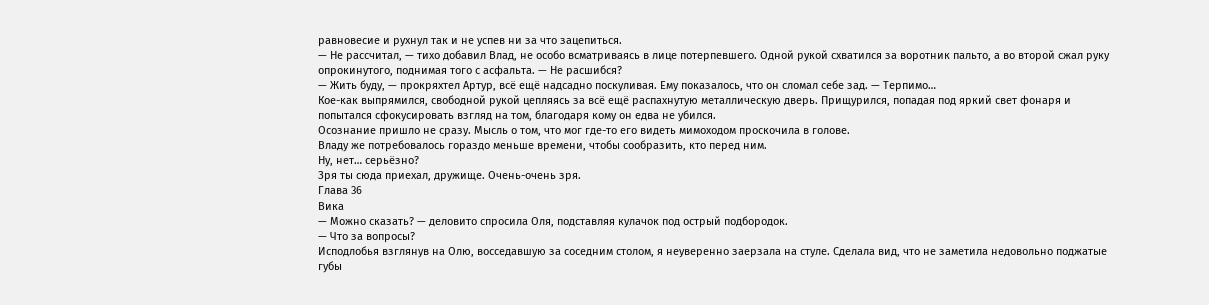равновесие и рухнул так и не успев ни за что зацепиться.
— Не рассчитал, — тихо добавил Влад, не особо всматриваясь в лице потерпевшего. Одной рукой схватился за воротник пальто, а во второй сжал руку опрокинутого, поднимая того с асфальта. — Не расшибся?
— Жить буду, — прокряхтел Артур, всё ещё надсадно поскуливая. Ему показалось, что он сломал себе зад. — Терпимо…
Кое-как выпрямился, свободной рукой цепляясь за всё ещё распахнутую металлическую дверь. Прищурился, попадая под яркий свет фонаря и попытался сфокусировать взгляд на том, благодаря кому он едва не убился.
Осознание пришло не сразу. Мысль о том, что мог где-то его видеть мимоходом проскочила в голове.
Владу же потребовалось гораздо меньше времени, чтобы сообразить, кто перед ним.
Ну, нет… серьёзно?
Зря ты сюда приехал, дружище. Очень-очень зря.
Глава 36
Вика
— Можно сказать? — деловито спросила Оля, подставляя кулачок под острый подбородок.
— Что за вопросы?
Исподлобья взглянув на Олю, восседавшую за соседним столом, я неуверенно заерзала на стуле. Сделала вид, что не заметила недовольно поджатые губы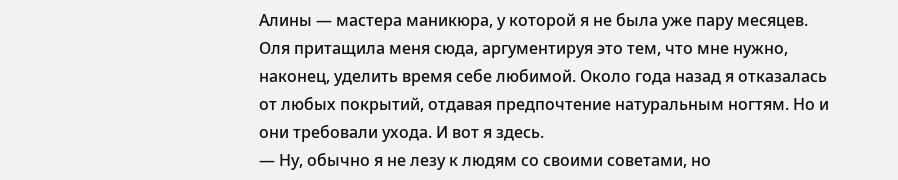Алины — мастера маникюра, у которой я не была уже пару месяцев. Оля притащила меня сюда, аргументируя это тем, что мне нужно, наконец, уделить время себе любимой. Около года назад я отказалась от любых покрытий, отдавая предпочтение натуральным ногтям. Но и они требовали ухода. И вот я здесь.
— Ну, обычно я не лезу к людям со своими советами, но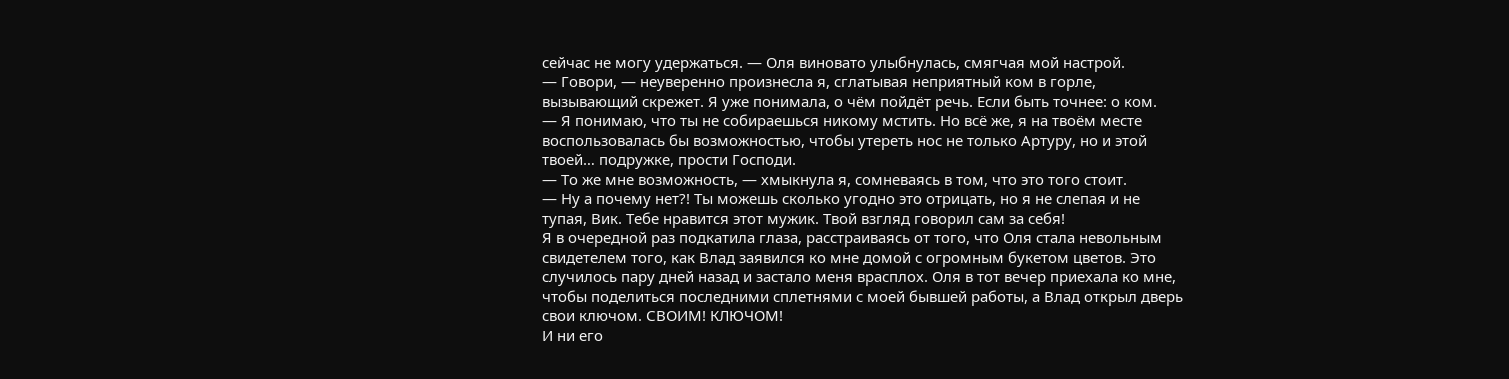сейчас не могу удержаться. — Оля виновато улыбнулась, смягчая мой настрой.
— Говори, — неуверенно произнесла я, сглатывая неприятный ком в горле, вызывающий скрежет. Я уже понимала, о чём пойдёт речь. Если быть точнее: о ком.
— Я понимаю, что ты не собираешься никому мстить. Но всё же, я на твоём месте воспользовалась бы возможностью, чтобы утереть нос не только Артуру, но и этой твоей… подружке, прости Господи.
— То же мне возможность, — хмыкнула я, сомневаясь в том, что это того стоит.
— Ну а почему нет?! Ты можешь сколько угодно это отрицать, но я не слепая и не тупая, Вик. Тебе нравится этот мужик. Твой взгляд говорил сам за себя!
Я в очередной раз подкатила глаза, расстраиваясь от того, что Оля стала невольным свидетелем того, как Влад заявился ко мне домой с огромным букетом цветов. Это случилось пару дней назад и застало меня врасплох. Оля в тот вечер приехала ко мне, чтобы поделиться последними сплетнями с моей бывшей работы, а Влад открыл дверь свои ключом. СВОИМ! КЛЮЧОМ!
И ни его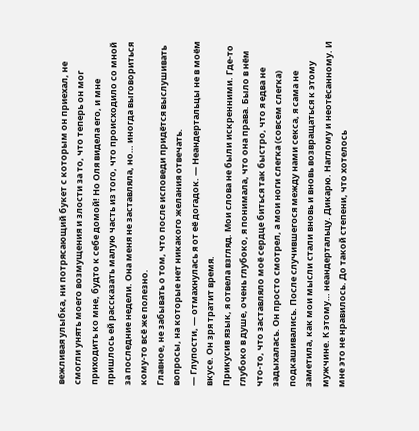вежливая улыбка, ни потрясающий букет с которым он приехал, не смогли унять моего возмущения и злости за то, что теперь он мог приходить ко мне, будто к себе домой! Но Оля видела его, и мне пришлось ей рассказать малую часть из того, что происходило со мной за последние недели. Она меня не заставляла, но… иногда выговориться кому-то всё же полезно.
Главное, не забывать о том, что после исповеди придётся выслушивать вопросы, на которые нет никакого желания отвечать.
— Глупости, — отмахнулась я от её догадок. — Неандертальцы не в моём вкусе. Он зря тратит время.
Прикусив язык, я отвела взгляд. Мои слова не были искренними. Где-то глубоко в душе, очень глубоко, я понимала, что она права. Было в нём что-то, что заставляло моё сердце биться так быстро, что я едва не задыхалась. Он просто смотрел, а мои ноги слегка (совсем слегка) подкашивались. После случившегося между нами секса, я сама не заметила, как мои мысли стали вновь и вновь возвращаться к этому мужчине. К этому… неандертальцу. Дикарю. Наглому и неотёсанному. И мне это не нравилось. До такой степени, что хотелось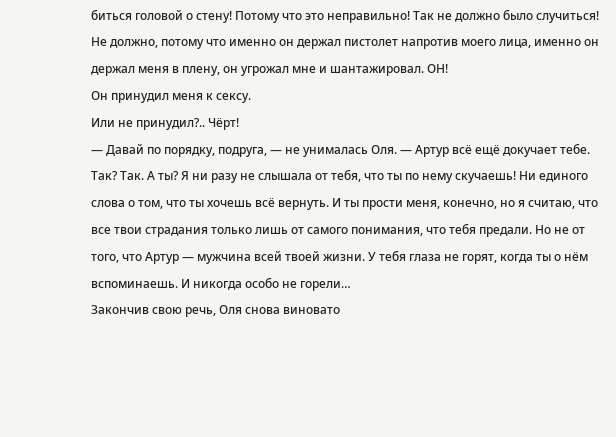биться головой о стену! Потому что это неправильно! Так не должно было случиться! Не должно, потому что именно он держал пистолет напротив моего лица, именно он держал меня в плену, он угрожал мне и шантажировал. ОН!
Он принудил меня к сексу.
Или не принудил?.. Чёрт!
— Давай по порядку, подруга, — не унималась Оля. — Артур всё ещё докучает тебе. Так? Так. А ты? Я ни разу не слышала от тебя, что ты по нему скучаешь! Ни единого слова о том, что ты хочешь всё вернуть. И ты прости меня, конечно, но я считаю, что все твои страдания только лишь от самого понимания, что тебя предали. Но не от того, что Артур — мужчина всей твоей жизни. У тебя глаза не горят, когда ты о нём вспоминаешь. И никогда особо не горели…
Закончив свою речь, Оля снова виновато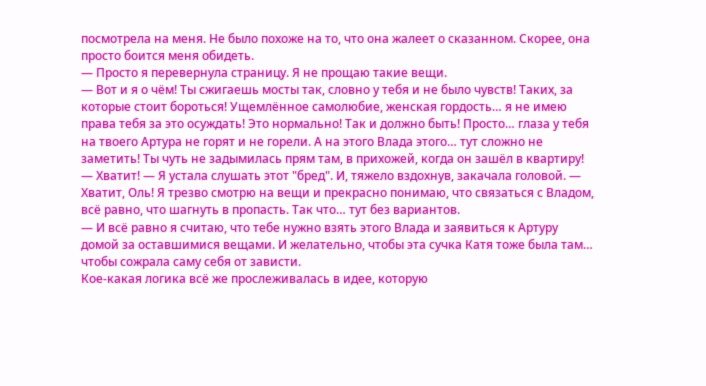посмотрела на меня. Не было похоже на то, что она жалеет о сказанном. Скорее, она просто боится меня обидеть.
— Просто я перевернула страницу. Я не прощаю такие вещи.
— Вот и я о чём! Ты сжигаешь мосты так, словно у тебя и не было чувств! Таких, за которые стоит бороться! Ущемлённое самолюбие, женская гордость… я не имею права тебя за это осуждать! Это нормально! Так и должно быть! Просто… глаза у тебя на твоего Артура не горят и не горели. А на этого Влада этого… тут сложно не заметить! Ты чуть не задымилась прям там, в прихожей, когда он зашёл в квартиру!
— Хватит! — Я устала слушать этот "бред". И, тяжело вздохнув, закачала головой. — Хватит, Оль! Я трезво смотрю на вещи и прекрасно понимаю, что связаться с Владом, всё равно, что шагнуть в пропасть. Так что… тут без вариантов.
— И всё равно я считаю, что тебе нужно взять этого Влада и заявиться к Артуру домой за оставшимися вещами. И желательно, чтобы эта сучка Катя тоже была там… чтобы сожрала саму себя от зависти.
Кое-какая логика всё же прослеживалась в идее, которую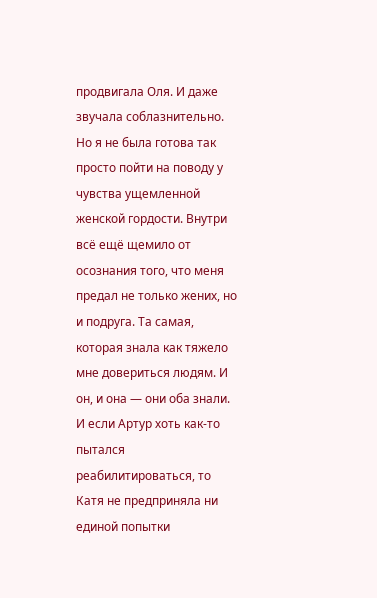продвигала Оля. И даже звучала соблазнительно. Но я не была готова так просто пойти на поводу у чувства ущемленной женской гордости. Внутри всё ещё щемило от осознания того, что меня предал не только жених, но и подруга. Та самая, которая знала как тяжело мне довериться людям. И он, и она — они оба знали.
И если Артур хоть как-то пытался реабилитироваться, то Катя не предприняла ни единой попытки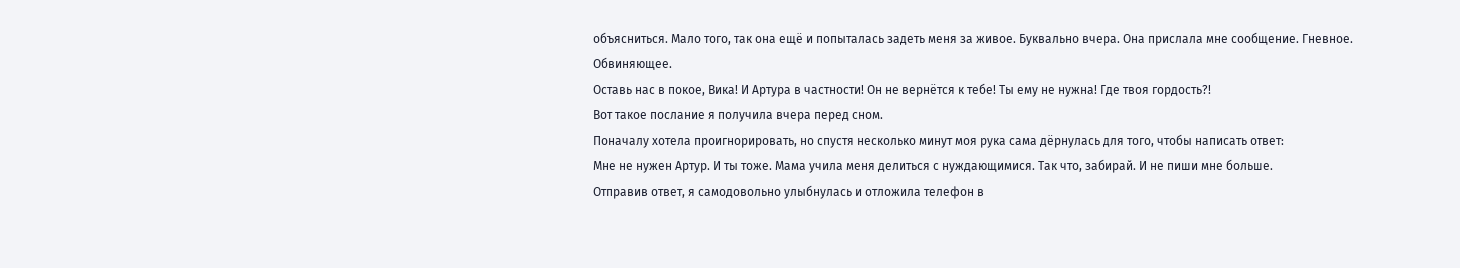объясниться. Мало того, так она ещё и попыталась задеть меня за живое. Буквально вчера. Она прислала мне сообщение. Гневное. Обвиняющее.
Оставь нас в покое, Вика! И Артура в частности! Он не вернётся к тебе! Ты ему не нужна! Где твоя гордость?!
Вот такое послание я получила вчера перед сном.
Поначалу хотела проигнорировать, но спустя несколько минут моя рука сама дёрнулась для того, чтобы написать ответ:
Мне не нужен Артур. И ты тоже. Мама учила меня делиться с нуждающимися. Так что, забирай. И не пиши мне больше.
Отправив ответ, я самодовольно улыбнулась и отложила телефон в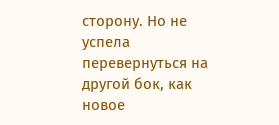сторону. Но не успела перевернуться на другой бок, как новое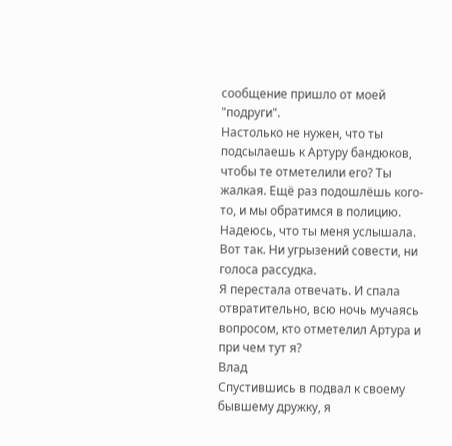сообщение пришло от моей "подруги".
Настолько не нужен, что ты подсылаешь к Артуру бандюков, чтобы те отметелили его? Ты жалкая. Ещё раз подошлёшь кого-то, и мы обратимся в полицию. Надеюсь, что ты меня услышала.
Вот так. Ни угрызений совести, ни голоса рассудка.
Я перестала отвечать. И спала отвратительно, всю ночь мучаясь вопросом, кто отметелил Артура и при чем тут я?
Влад
Спустившись в подвал к своему бывшему дружку, я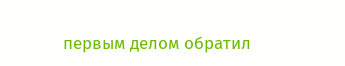первым делом обратил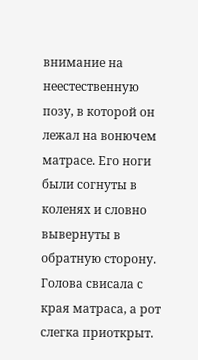внимание на неестественную позу, в которой он лежал на вонючем матрасе. Его ноги были согнуты в коленях и словно вывернуты в обратную сторону. Голова свисала с края матраса, а рот слегка приоткрыт.